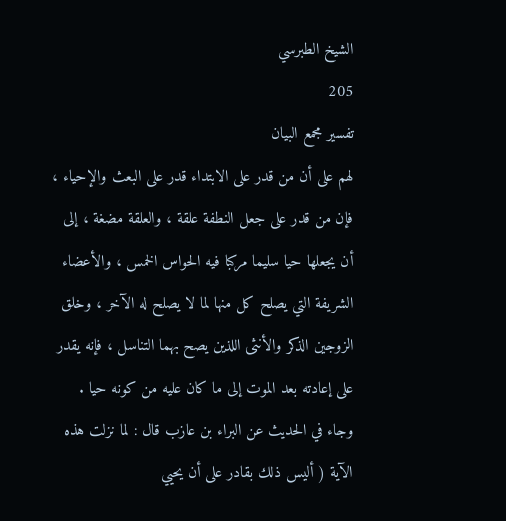الشيخ الطبرسي
205
تفسير مجمع البيان
لهم على أن من قدر على الابتداء قدر على البعث والإحياء ، فإن من قدر على جعل النطفة علقة ، والعلقة مضغة ، إلى أن يجعلها حيا سليما مركبا فيه الحواس الخمس ، والأعضاء الشريفة التي يصلح كل منها لما لا يصلح له الآخر ، وخلق الزوجين الذكر والأنثى اللذين يصح بهما التناسل ، فإنه يقدر على إعادته بعد الموت إلى ما كان عليه من كونه حيا . وجاء في الحديث عن البراء بن عازب قال : لما نزلت هذه الآية ( أليس ذلك بقادر على أن يحيي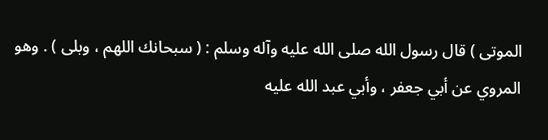الموتى ) قال رسول الله صلى الله عليه وآله وسلم : ( سبحانك اللهم ، وبلى ) . وهو المروي عن أبي جعفر ، وأبي عبد الله عليه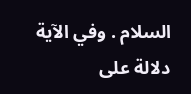السلام . وفي الآية دلالة على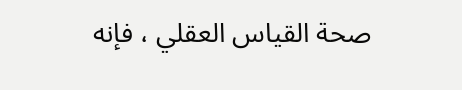صحة القياس العقلي ، فإنه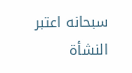سبحانه اعتبر النشأة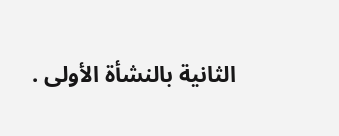الثانية بالنشأة الأولى .